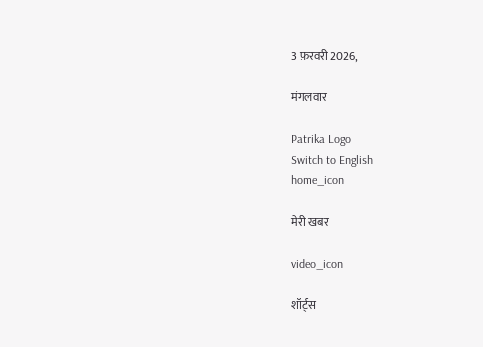3 फ़रवरी 2026,

मंगलवार

Patrika Logo
Switch to English
home_icon

मेरी खबर

video_icon

शॉर्ट्स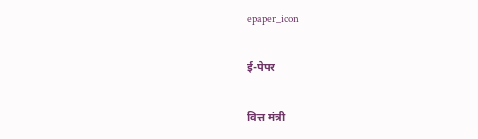epaper_icon

ई-पेपर

वित्त मंत्री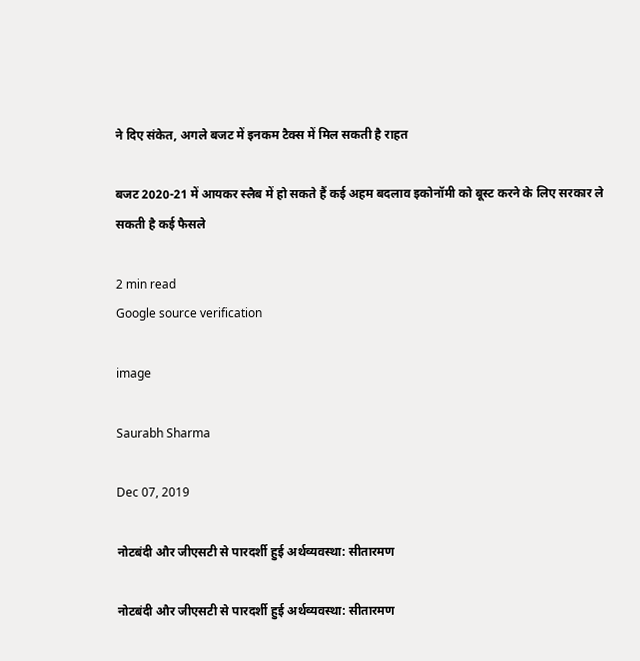ने दिए संकेत, अगले बजट में इनकम टैक्स में मिल सकती है राहत

बजट 2020-21 में आयकर स्लैब में हो सकते हैं कई अहम बदलाव इकोनॉमी को बूस्ट करने के लिए सरकार ले सकती है कई फैसले

2 min read
Google source verification

image

Saurabh Sharma

Dec 07, 2019

नोटबंदी और जीएसटी से पारदर्शी हुई अर्थव्यवस्था: सीतारमण

नोटबंदी और जीएसटी से पारदर्शी हुई अर्थव्यवस्था: सीतारमण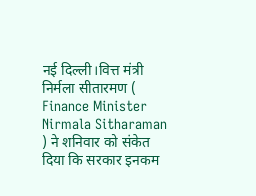नई दिल्ली।वित्त मंत्री निर्मला सीतारमण ( Finance Minister Nirmala Sitharaman ) ने शनिवार को संकेत दिया कि सरकार इनकम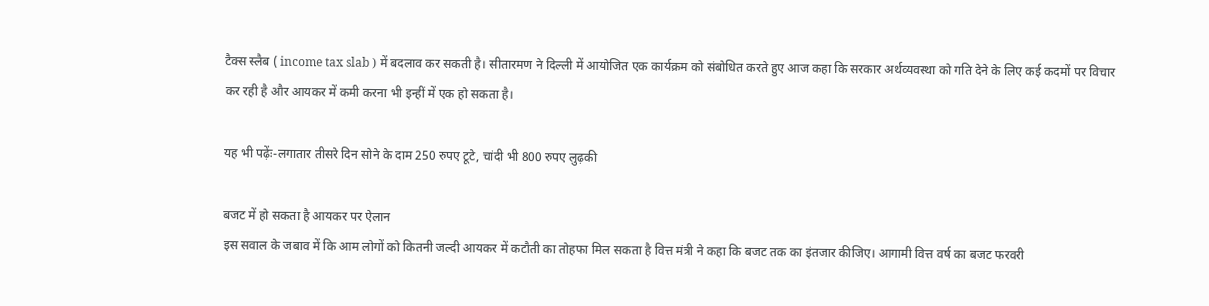टैक्स स्लैब ( income tax slab ) में बदलाव कर सकती है। सीतारमण ने दिल्ली में आयोजित एक कार्यक्रम को संबोधित करते हुए आज कहा कि सरकार अर्थव्यवस्था को गति देने के लिए कई कदमों पर विचार कर रही है और आयकर में कमी करना भी इन्हीं में एक हो सकता है।

यह भी पढ़ेंः-लगातार तीसरे दिन सोने के दाम 250 रुपए टूटे, चांदी भी 800 रुपए लुढ़की

बजट में हो सकता है आयकर पर ऐलान
इस सवाल के जबाव में कि आम लोगों को कितनी जल्दी आयकर में कटौती का तोहफा मिल सकता है वित्त मंत्री ने कहा कि बजट तक का इंतजार कीजिए। आगामी वित्त वर्ष का बजट फरवरी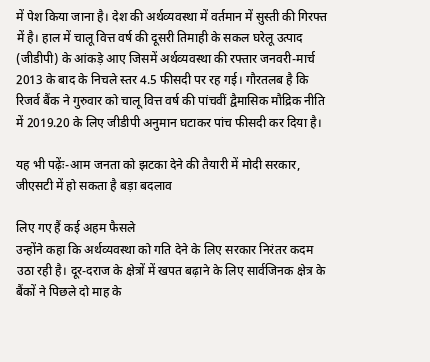में पेश किया जाना है। देश की अर्थव्यवस्था में वर्तमान में सुस्ती की गिरफ्त में है। हाल में चालू वित्त वर्ष की दूसरी तिमाही के सकल घरेलू उत्पाद (जीडीपी) के आंकड़े आए जिसमें अर्थव्यवस्था की रफ्तार जनवरी-मार्च 2013 के बाद के निचले स्तर 4.5 फीसदी पर रह गई। गौरतलब है कि रिजर्व बैंक ने गुरुवार को चालू वित्त वर्ष की पांचवीं द्वैमासिक मौद्रिक नीति में 2019.20 के लिए जीडीपी अनुमान घटाकर पांच फीसदी कर दिया है।

यह भी पढ़ेंः-आम जनता को झटका देने की तैयारी में मोदी सरकार, जीएसटी में हो सकता है बड़ा बदलाव

लिए गए हैं कई अहम फैसले
उन्होंने कहा कि अर्थव्यवस्था को गति देने के लिए सरकार निरंतर कदम उठा रही है। दूर-दराज के क्षेत्रों में खपत बढ़ाने के लिए सार्वजिनक क्षेत्र के बैंकों ने पिछले दो माह के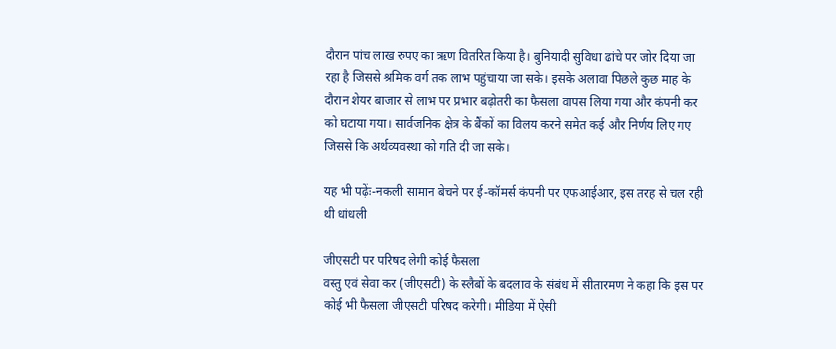दौरान पांच लाख रुपए का ऋण वितरित किया है। बुनियादी सुविधा ढांचे पर जोर दिया जा रहा है जिससे श्रमिक वर्ग तक लाभ पहुंचाया जा सके। इसके अलावा पिछले कुछ माह के दौरान शेयर बाजार से लाभ पर प्रभार बढ़ोतरी का फैसला वापस लिया गया और कंपनी कर को घटाया गया। सार्वजनिक क्षेत्र के बैंकों का विलय करने समेत कई और निर्णय लिए गए जिससे कि अर्थव्यवस्था को गति दी जा सके।

यह भी पढ़ेंः-नकली सामान बेचने पर ई-कॉमर्स कंपनी पर एफआईआर, इस तरह से चल रही थी धांधली

जीएसटी पर परिषद लेगी कोई फैसला
वस्तु एवं सेवा कर (जीएसटी) के स्लैबों के बदलाव के संबंध में सीतारमण ने कहा कि इस पर कोई भी फैसला जीएसटी परिषद करेगी। मीडिया में ऐसी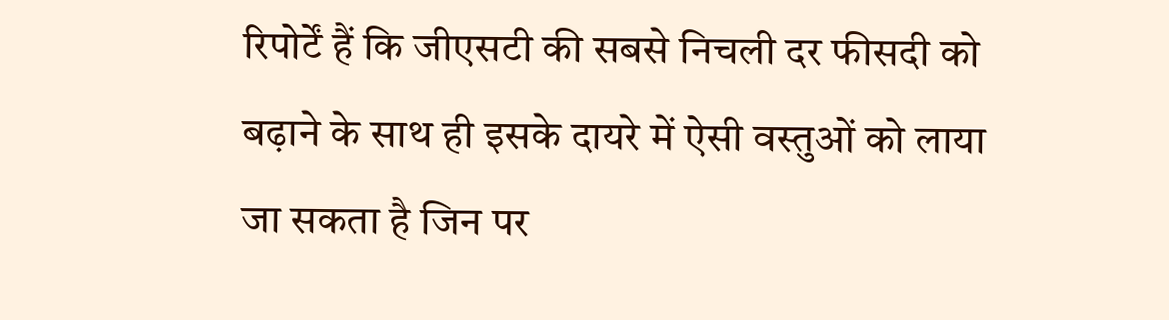रिपोर्टें हैं कि जीएसटी की सबसे निचली दर फीसदी को बढ़ाने के साथ ही इसके दायरे में ऐसी वस्तुओं को लाया जा सकता है जिन पर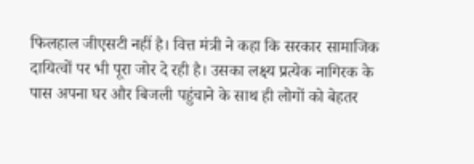फिलहाल जीएसटी नहीं है। वित्त मंत्री ने कहा कि सरकार सामाजिक दायित्वों पर भी पूरा जोर दे रही है। उसका लक्ष्य प्रत्येक नागिरक के पास अपना घर और बिजली पहुंचाने के साथ ही लोगों को बेहतर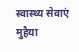स्वास्थ्य सेवाएं मुहैया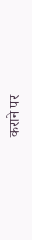कराने पर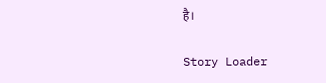है।

Story Loader